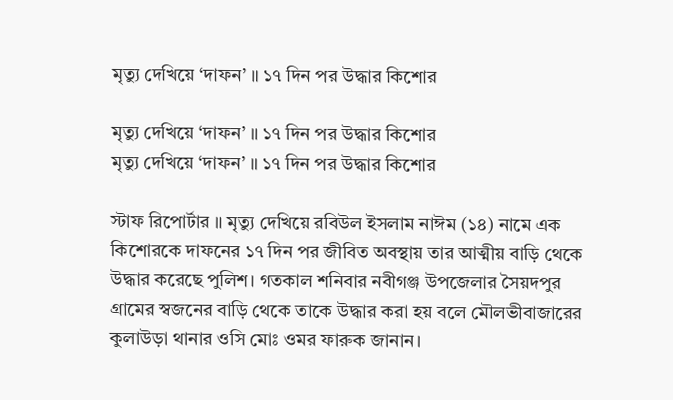মৃত্যু দেখিয়ে ‘দাফন’ ॥ ১৭ দিন পর উদ্ধার কিশোর

মৃত্যু দেখিয়ে ‘দাফন’ ॥ ১৭ দিন পর উদ্ধার কিশোর
মৃত্যু দেখিয়ে ‘দাফন’ ॥ ১৭ দিন পর উদ্ধার কিশোর

স্টাফ রিপোর্টার ॥ মৃত্যু দেখিয়ে রবিউল ইসলাম নাঈম (১৪) নামে এক কিশোরকে দাফনের ১৭ দিন পর জীবিত অবস্থায় তার আত্মীয় বাড়ি থেকে উদ্ধার করেছে পুলিশ। গতকাল শনিবার নবীগঞ্জ উপজেলার সৈয়দপুর গ্রামের স্বজনের বাড়ি থেকে তাকে উদ্ধার করা হয় বলে মৌলভীবাজারের কুলাউড়া থানার ওসি মোঃ ওমর ফারুক জানান।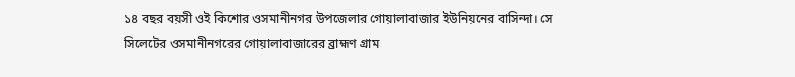১৪ বছর বয়সী ওই কিশোর ওসমানীনগর উপজেলার গোয়ালাবাজার ইউনিয়নের বাসিন্দা। সে সিলেটের ওসমানীনগরের গোয়ালাবাজারের ব্রাহ্মণ গ্রাম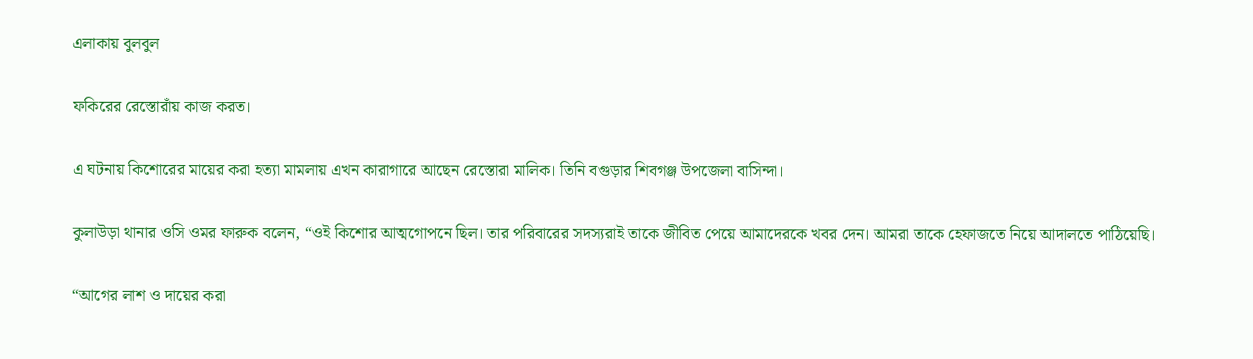এলাকায় বুলবুল

ফকিরের রেস্তোরাঁয় কাজ করত।

এ ঘটনায় কিশোরের মায়ের করা হত্যা মামলায় এখন কারাগারে আছেন রেস্তোরা মালিক। তিনি বগুড়ার শিবগঞ্জ উপজেলা বাসিন্দা।

কুলাউড়া থানার ওসি ওমর ফারুক বলেন, “ওই কিশোর আত্মগোপনে ছিল। তার পরিবারের সদস্যরাই তাকে জীবিত পেয়ে আমাদেরকে খবর দেন। আমরা তাকে হেফাজতে নিয়ে আদালতে পাঠিয়েছি।

“আগের লাশ ও দায়ের করা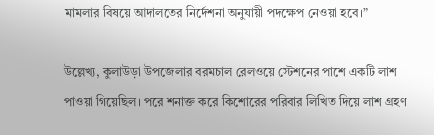মামলার বিষয়ে আদালতের নির্দেশনা অনুযায়ী পদক্ষেপ নেওয়া হবে।”

উল্লেখ্য, কুলাউড়া উপজেলার বরমচাল রেলওয়ে স্টেশনের পাশে একটি লাশ পাওয়া গিয়েছিল। পরে শনাক্ত করে কিশোরের পরিবার লিখিত দিয়ে লাশ গ্রহণ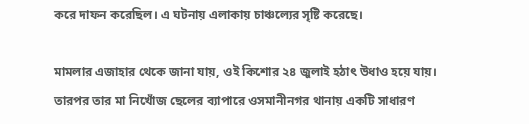করে দাফন করেছিল। এ ঘটনায় এলাকায় চাঞ্চল্যের সৃষ্টি করেছে।

মামলার এজাহার থেকে জানা যায়, ওই কিশোর ২৪ জুলাই হঠাৎ উধাও হয়ে যায়। তারপর তার মা নিখোঁজ ছেলের ব্যাপারে ওসমানীনগর থানায় একটি সাধারণ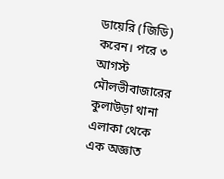ডায়েরি (জিডি) করেন। পরে ৩ আগস্ট মৌলভীবাজারের কুলাউড়া থানা এলাকা থেকে এক অজ্ঞাত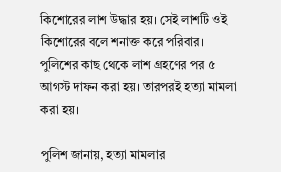কিশোরের লাশ উদ্ধার হয়। সেই লাশটি ওই কিশোরের বলে শনাক্ত করে পরিবার। পুলিশের কাছ থেকে লাশ গ্রহণের পর ৫ আগস্ট দাফন করা হয়। তারপরই হত্যা মামলা করা হয়।

পুলিশ জানায়, হত্যা মামলার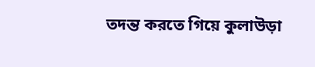তদন্ত করতে গিয়ে কুলাউড়া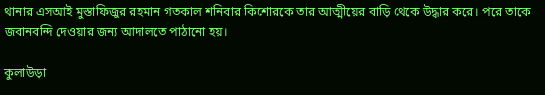থানার এসআই মুস্তাফিজুর রহমান গতকাল শনিবার কিশোরকে তার আত্মীয়ের বাড়ি থেকে উদ্ধার করে। পরে তাকে জবানবন্দি দেওয়ার জন্য আদালতে পাঠানো হয়।

কুলাউড়া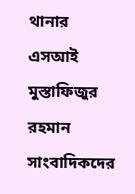থানার এসআই মুস্তাফিজুর রহমান সাংবাদিকদের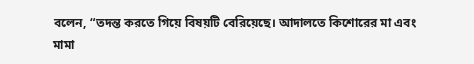বলেন, “তদন্ত করতে গিয়ে বিষয়টি বেরিয়েছে। আদালতে কিশোরের মা এবং মামা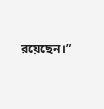রয়েছেন।”